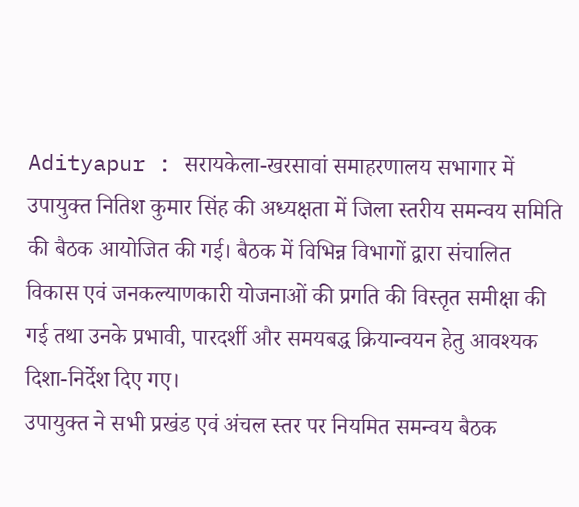Adityapur : सरायकेला-खरसावां समाहरणालय सभागार में उपायुक्त नितिश कुमार सिंह की अध्यक्षता में जिला स्तरीय समन्वय समिति की बैठक आयोजित की गई। बैठक में विभिन्न विभागों द्वारा संचालित विकास एवं जनकल्याणकारी योजनाओं की प्रगति की विस्तृत समीक्षा की गई तथा उनके प्रभावी, पारदर्शी और समयबद्ध क्रियान्वयन हेतु आवश्यक दिशा-निर्देश दिए गए।
उपायुक्त ने सभी प्रखंड एवं अंचल स्तर पर नियमित समन्वय बैठक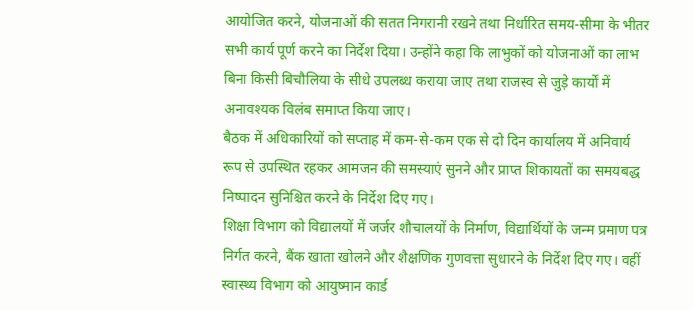आयोजित करने, योजनाओं की सतत निगरानी रखने तथा निर्धारित समय-सीमा के भीतर सभी कार्य पूर्ण करने का निर्देश दिया। उन्होंने कहा कि लाभुकों को योजनाओं का लाभ बिना किसी बिचौलिया के सीधे उपलब्ध कराया जाए तथा राजस्व से जुड़े कार्यों में अनावश्यक विलंब समाप्त किया जाए।
बैठक में अधिकारियों को सप्ताह में कम-से-कम एक से दो दिन कार्यालय में अनिवार्य रूप से उपस्थित रहकर आमजन की समस्याएं सुनने और प्राप्त शिकायतों का समयबद्ध निष्पादन सुनिश्चित करने के निर्देश दिए गए।
शिक्षा विभाग को विद्यालयों में जर्जर शौचालयों के निर्माण, विद्यार्थियों के जन्म प्रमाण पत्र निर्गत करने, बैंक खाता खोलने और शैक्षणिक गुणवत्ता सुधारने के निर्देश दिए गए। वहीं स्वास्थ्य विभाग को आयुष्मान कार्ड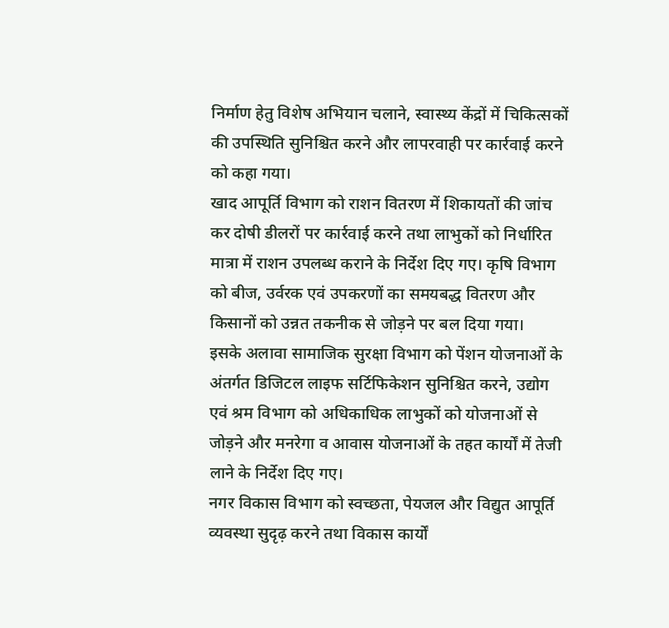निर्माण हेतु विशेष अभियान चलाने, स्वास्थ्य केंद्रों में चिकित्सकों की उपस्थिति सुनिश्चित करने और लापरवाही पर कार्रवाई करने को कहा गया।
खाद आपूर्ति विभाग को राशन वितरण में शिकायतों की जांच कर दोषी डीलरों पर कार्रवाई करने तथा लाभुकों को निर्धारित मात्रा में राशन उपलब्ध कराने के निर्देश दिए गए। कृषि विभाग को बीज, उर्वरक एवं उपकरणों का समयबद्ध वितरण और किसानों को उन्नत तकनीक से जोड़ने पर बल दिया गया।
इसके अलावा सामाजिक सुरक्षा विभाग को पेंशन योजनाओं के अंतर्गत डिजिटल लाइफ सर्टिफिकेशन सुनिश्चित करने, उद्योग एवं श्रम विभाग को अधिकाधिक लाभुकों को योजनाओं से जोड़ने और मनरेगा व आवास योजनाओं के तहत कार्यों में तेजी लाने के निर्देश दिए गए।
नगर विकास विभाग को स्वच्छता, पेयजल और विद्युत आपूर्ति व्यवस्था सुदृढ़ करने तथा विकास कार्यों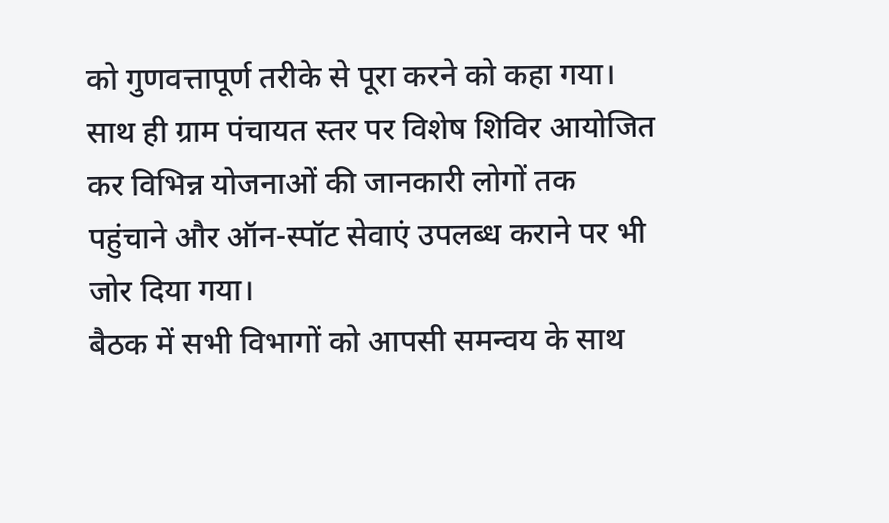को गुणवत्तापूर्ण तरीके से पूरा करने को कहा गया। साथ ही ग्राम पंचायत स्तर पर विशेष शिविर आयोजित कर विभिन्न योजनाओं की जानकारी लोगों तक पहुंचाने और ऑन-स्पॉट सेवाएं उपलब्ध कराने पर भी जोर दिया गया।
बैठक में सभी विभागों को आपसी समन्वय के साथ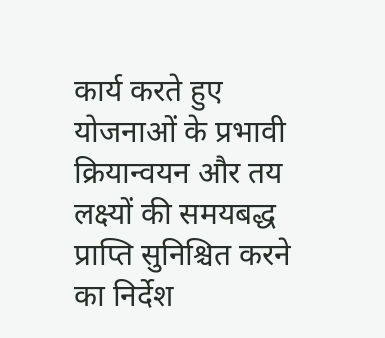कार्य करते हुए योजनाओं के प्रभावी क्रियान्वयन और तय लक्ष्यों की समयबद्ध प्राप्ति सुनिश्चित करने का निर्देश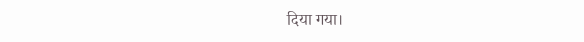दिया गया।